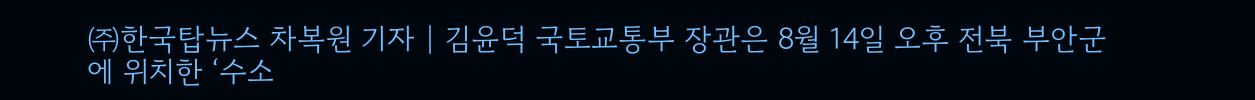㈜한국탑뉴스 차복원 기자 | 김윤덕 국토교통부 장관은 8월 14일 오후 전북 부안군에 위치한 ‘수소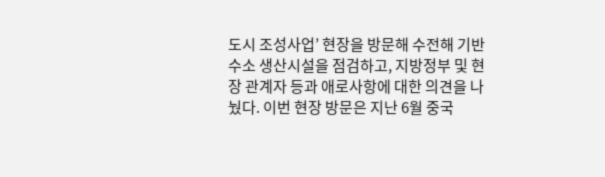도시 조성사업’ 현장을 방문해 수전해 기반 수소 생산시설을 점검하고, 지방정부 및 현장 관계자 등과 애로사항에 대한 의견을 나눴다. 이번 현장 방문은 지난 6월 중국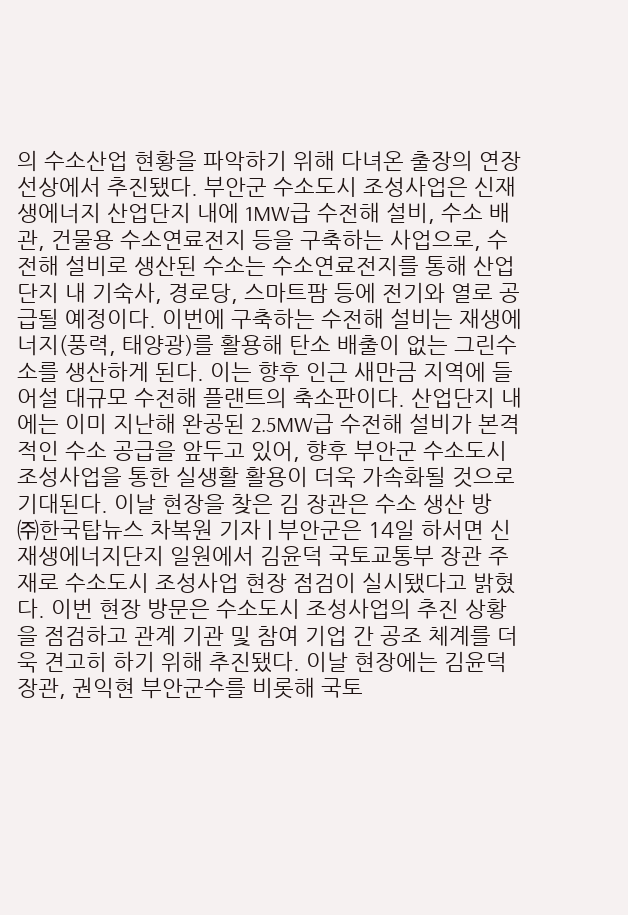의 수소산업 현황을 파악하기 위해 다녀온 출장의 연장선상에서 추진됐다. 부안군 수소도시 조성사업은 신재생에너지 산업단지 내에 1MW급 수전해 설비, 수소 배관, 건물용 수소연료전지 등을 구축하는 사업으로, 수전해 설비로 생산된 수소는 수소연료전지를 통해 산업단지 내 기숙사, 경로당, 스마트팜 등에 전기와 열로 공급될 예정이다. 이번에 구축하는 수전해 설비는 재생에너지(풍력, 태양광)를 활용해 탄소 배출이 없는 그린수소를 생산하게 된다. 이는 향후 인근 새만금 지역에 들어설 대규모 수전해 플랜트의 축소판이다. 산업단지 내에는 이미 지난해 완공된 2.5MW급 수전해 설비가 본격적인 수소 공급을 앞두고 있어, 향후 부안군 수소도시 조성사업을 통한 실생활 활용이 더욱 가속화될 것으로 기대된다. 이날 현장을 찾은 김 장관은 수소 생산 방
㈜한국탑뉴스 차복원 기자 | 부안군은 14일 하서면 신재생에너지단지 일원에서 김윤덕 국토교통부 장관 주재로 수소도시 조성사업 현장 점검이 실시됐다고 밝혔다. 이번 현장 방문은 수소도시 조성사업의 추진 상황을 점검하고 관계 기관 및 참여 기업 간 공조 체계를 더욱 견고히 하기 위해 추진됐다. 이날 현장에는 김윤덕 장관, 권익현 부안군수를 비롯해 국토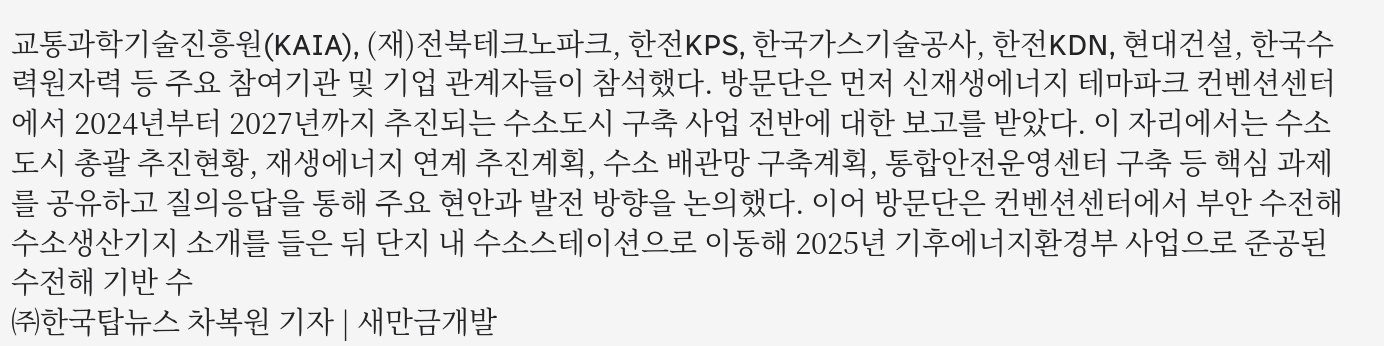교통과학기술진흥원(KAIA), (재)전북테크노파크, 한전KPS, 한국가스기술공사, 한전KDN, 현대건설, 한국수력원자력 등 주요 참여기관 및 기업 관계자들이 참석했다. 방문단은 먼저 신재생에너지 테마파크 컨벤션센터에서 2024년부터 2027년까지 추진되는 수소도시 구축 사업 전반에 대한 보고를 받았다. 이 자리에서는 수소도시 총괄 추진현황, 재생에너지 연계 추진계획, 수소 배관망 구축계획, 통합안전운영센터 구축 등 핵심 과제를 공유하고 질의응답을 통해 주요 현안과 발전 방향을 논의했다. 이어 방문단은 컨벤션센터에서 부안 수전해 수소생산기지 소개를 들은 뒤 단지 내 수소스테이션으로 이동해 2025년 기후에너지환경부 사업으로 준공된 수전해 기반 수
㈜한국탑뉴스 차복원 기자 | 새만금개발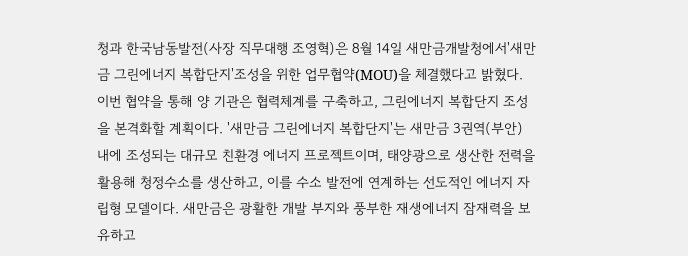청과 한국남동발전(사장 직무대행 조영혁)은 8월 14일 새만금개발청에서'새만금 그린에너지 복합단지'조성을 위한 업무협약(MOU)을 체결했다고 밝혔다. 이번 협약을 통해 양 기관은 협력체계를 구축하고, 그린에너지 복합단지 조성을 본격화할 계획이다. '새만금 그린에너지 복합단지'는 새만금 3권역(부안) 내에 조성되는 대규모 친환경 에너지 프로젝트이며, 태양광으로 생산한 전력을 활용해 청정수소를 생산하고, 이를 수소 발전에 연계하는 선도적인 에너지 자립형 모델이다. 새만금은 광활한 개발 부지와 풍부한 재생에너지 잠재력을 보유하고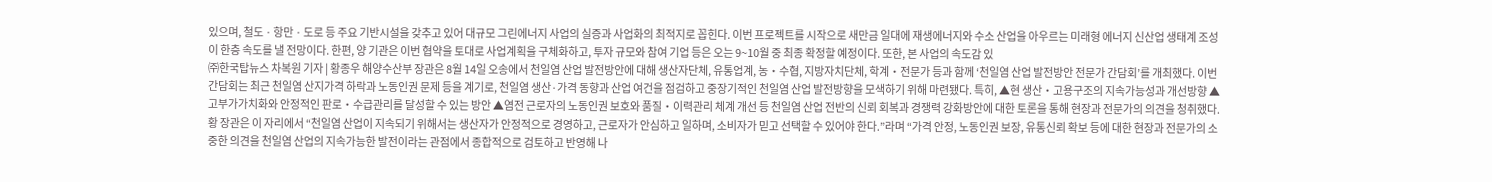있으며, 철도 · 항만 · 도로 등 주요 기반시설을 갖추고 있어 대규모 그린에너지 사업의 실증과 사업화의 최적지로 꼽힌다. 이번 프로젝트를 시작으로 새만금 일대에 재생에너지와 수소 산업을 아우르는 미래형 에너지 신산업 생태계 조성이 한층 속도를 낼 전망이다. 한편, 양 기관은 이번 협약을 토대로 사업계획을 구체화하고, 투자 규모와 참여 기업 등은 오는 9~10월 중 최종 확정할 예정이다. 또한, 본 사업의 속도감 있
㈜한국탑뉴스 차복원 기자 | 황종우 해양수산부 장관은 8월 14일 오송에서 천일염 산업 발전방안에 대해 생산자단체, 유통업계, 농‧수협, 지방자치단체, 학계‧전문가 등과 함께 ‘천일염 산업 발전방안 전문가 간담회’를 개최했다. 이번 간담회는 최근 천일염 산지가격 하락과 노동인권 문제 등을 계기로, 천일염 생산·가격 동향과 산업 여건을 점검하고 중장기적인 천일염 산업 발전방향을 모색하기 위해 마련됐다. 특히, ▲현 생산‧고용구조의 지속가능성과 개선방향 ▲고부가가치화와 안정적인 판로‧수급관리를 달성할 수 있는 방안 ▲염전 근로자의 노동인권 보호와 품질‧이력관리 체계 개선 등 천일염 산업 전반의 신뢰 회복과 경쟁력 강화방안에 대한 토론을 통해 현장과 전문가의 의견을 청취했다. 황 장관은 이 자리에서 “천일염 산업이 지속되기 위해서는 생산자가 안정적으로 경영하고, 근로자가 안심하고 일하며, 소비자가 믿고 선택할 수 있어야 한다.”라며 “가격 안정, 노동인권 보장, 유통신뢰 확보 등에 대한 현장과 전문가의 소중한 의견을 천일염 산업의 지속가능한 발전이라는 관점에서 종합적으로 검토하고 반영해 나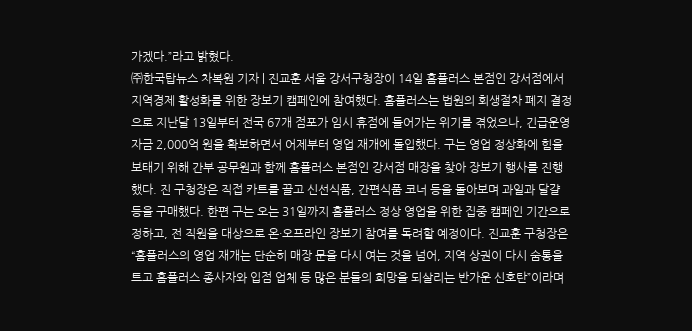가겠다.”라고 밝혔다.
㈜한국탑뉴스 차복원 기자 | 진교훈 서울 강서구청장이 14일 홈플러스 본점인 강서점에서 지역경제 활성화를 위한 장보기 캠페인에 참여했다. 홈플러스는 법원의 회생절차 폐지 결정으로 지난달 13일부터 전국 67개 점포가 임시 휴점에 들어가는 위기를 겪었으나, 긴급운영자금 2,000억 원을 확보하면서 어제부터 영업 재개에 돌입했다. 구는 영업 정상화에 힘을 보태기 위해 간부 공무원과 함께 홈플러스 본점인 강서점 매장을 찾아 장보기 행사를 진행했다. 진 구청장은 직접 카트를 끌고 신선식품, 간편식품 코너 등을 돌아보며 과일과 달걀 등을 구매했다. 한편 구는 오는 31일까지 홈플러스 정상 영업을 위한 집중 캠페인 기간으로 정하고, 전 직원을 대상으로 온·오프라인 장보기 참여를 독려할 예정이다. 진교훈 구청장은 “홈플러스의 영업 재개는 단순히 매장 문을 다시 여는 것을 넘어, 지역 상권이 다시 숨통을 트고 홈플러스 종사자와 입점 업체 등 많은 분들의 희망을 되살리는 반가운 신호탄”이라며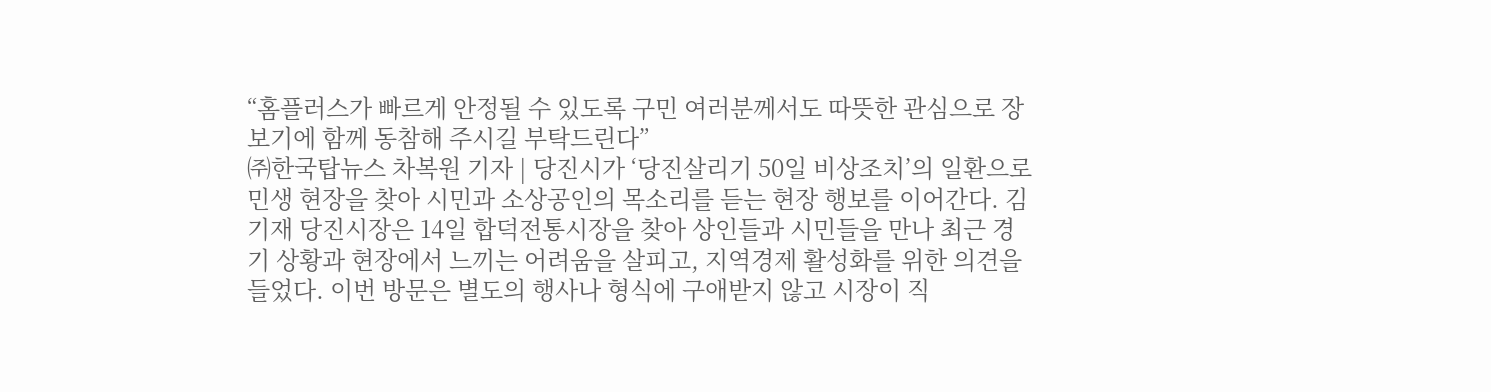“홈플러스가 빠르게 안정될 수 있도록 구민 여러분께서도 따뜻한 관심으로 장보기에 함께 동참해 주시길 부탁드린다”
㈜한국탑뉴스 차복원 기자 | 당진시가 ‘당진살리기 50일 비상조치’의 일환으로 민생 현장을 찾아 시민과 소상공인의 목소리를 듣는 현장 행보를 이어간다. 김기재 당진시장은 14일 합덕전통시장을 찾아 상인들과 시민들을 만나 최근 경기 상황과 현장에서 느끼는 어려움을 살피고, 지역경제 활성화를 위한 의견을 들었다. 이번 방문은 별도의 행사나 형식에 구애받지 않고 시장이 직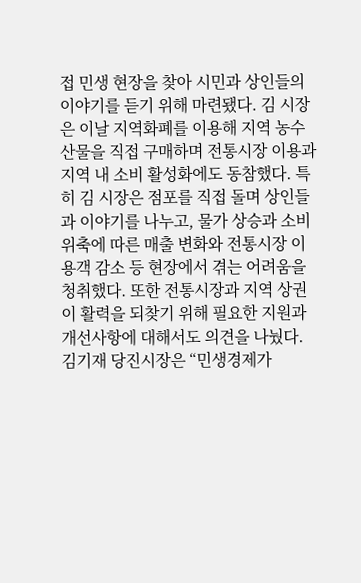접 민생 현장을 찾아 시민과 상인들의 이야기를 듣기 위해 마련됐다. 김 시장은 이날 지역화폐를 이용해 지역 농수산물을 직접 구매하며 전통시장 이용과 지역 내 소비 활성화에도 동참했다. 특히 김 시장은 점포를 직접 돌며 상인들과 이야기를 나누고, 물가 상승과 소비 위축에 따른 매출 변화와 전통시장 이용객 감소 등 현장에서 겪는 어려움을 청취했다. 또한 전통시장과 지역 상권이 활력을 되찾기 위해 필요한 지원과 개선사항에 대해서도 의견을 나눴다. 김기재 당진시장은 “민생경제가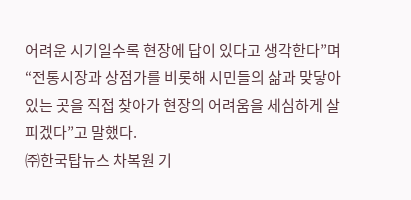어려운 시기일수록 현장에 답이 있다고 생각한다”며 “전통시장과 상점가를 비롯해 시민들의 삶과 맞닿아 있는 곳을 직접 찾아가 현장의 어려움을 세심하게 살피겠다”고 말했다.
㈜한국탑뉴스 차복원 기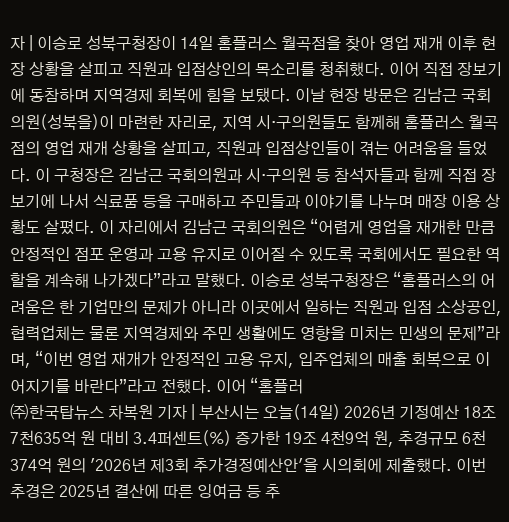자 | 이승로 성북구청장이 14일 홈플러스 월곡점을 찾아 영업 재개 이후 현장 상황을 살피고 직원과 입점상인의 목소리를 청취했다. 이어 직접 장보기에 동참하며 지역경제 회복에 힘을 보탰다. 이날 현장 방문은 김남근 국회의원(성북을)이 마련한 자리로, 지역 시·구의원들도 함께해 홈플러스 월곡점의 영업 재개 상황을 살피고, 직원과 입점상인들이 겪는 어려움을 들었다. 이 구청장은 김남근 국회의원과 시·구의원 등 참석자들과 함께 직접 장보기에 나서 식료품 등을 구매하고 주민들과 이야기를 나누며 매장 이용 상황도 살폈다. 이 자리에서 김남근 국회의원은 “어렵게 영업을 재개한 만큼 안정적인 점포 운영과 고용 유지로 이어질 수 있도록 국회에서도 필요한 역할을 계속해 나가겠다”라고 말했다. 이승로 성북구청장은 “홈플러스의 어려움은 한 기업만의 문제가 아니라 이곳에서 일하는 직원과 입점 소상공인, 협력업체는 물론 지역경제와 주민 생활에도 영향을 미치는 민생의 문제”라며, “이번 영업 재개가 안정적인 고용 유지, 입주업체의 매출 회복으로 이어지기를 바란다”라고 전했다. 이어 “홈플러
㈜한국탑뉴스 차복원 기자 | 부산시는 오늘(14일) 2026년 기정예산 18조 7천635억 원 대비 3.4퍼센트(%) 증가한 19조 4천9억 원, 추경규모 6천374억 원의 '2026년 제3회 추가경정예산안'을 시의회에 제출했다. 이번 추경은 2025년 결산에 따른 잉여금 등 추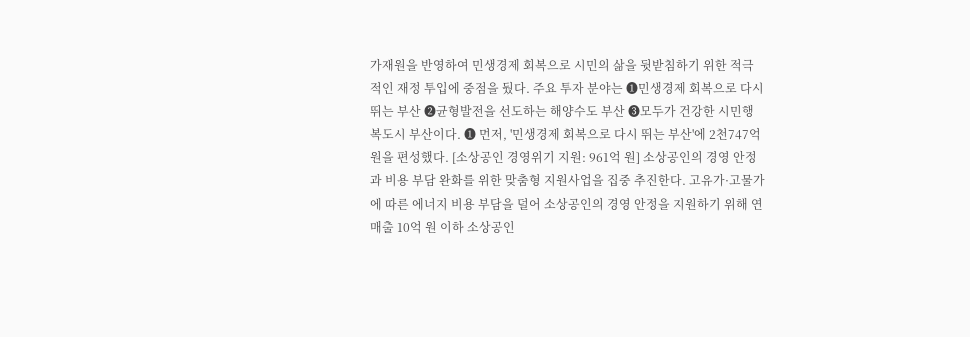가재원을 반영하여 민생경제 회복으로 시민의 삶을 뒷받침하기 위한 적극적인 재정 투입에 중점을 뒀다. 주요 투자 분야는 ➊민생경제 회복으로 다시 뛰는 부산 ➋균형발전을 선도하는 해양수도 부산 ➌모두가 건강한 시민행복도시 부산이다. ➊ 먼저, '민생경제 회복으로 다시 뛰는 부산'에 2천747억 원을 편성했다. [소상공인 경영위기 지원: 961억 원] 소상공인의 경영 안정과 비용 부담 완화를 위한 맞춤형 지원사업을 집중 추진한다. 고유가·고물가에 따른 에너지 비용 부담을 덜어 소상공인의 경영 안정을 지원하기 위해 연매출 10억 원 이하 소상공인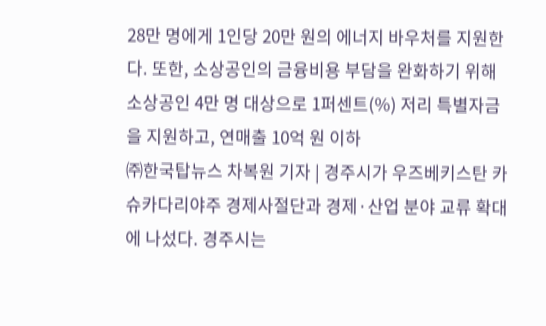28만 명에게 1인당 20만 원의 에너지 바우처를 지원한다. 또한, 소상공인의 금융비용 부담을 완화하기 위해 소상공인 4만 명 대상으로 1퍼센트(%) 저리 특별자금을 지원하고, 연매출 10억 원 이하
㈜한국탑뉴스 차복원 기자 | 경주시가 우즈베키스탄 카슈카다리야주 경제사절단과 경제·산업 분야 교류 확대에 나섰다. 경주시는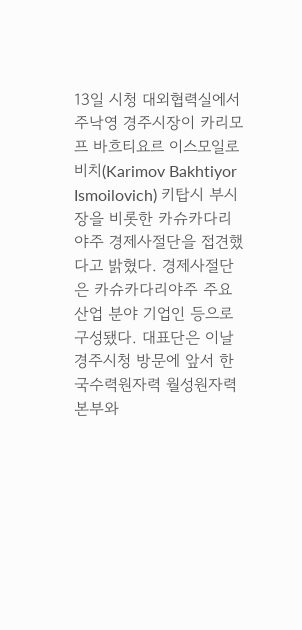13일 시청 대외협력실에서 주낙영 경주시장이 카리모프 바흐티요르 이스모일로비치(Karimov Bakhtiyor Ismoilovich) 키탑시 부시장을 비롯한 카슈카다리야주 경제사절단을 접견했다고 밝혔다. 경제사절단은 카슈카다리야주 주요 산업 분야 기업인 등으로 구성됐다. 대표단은 이날 경주시청 방문에 앞서 한국수력원자력 월성원자력본부와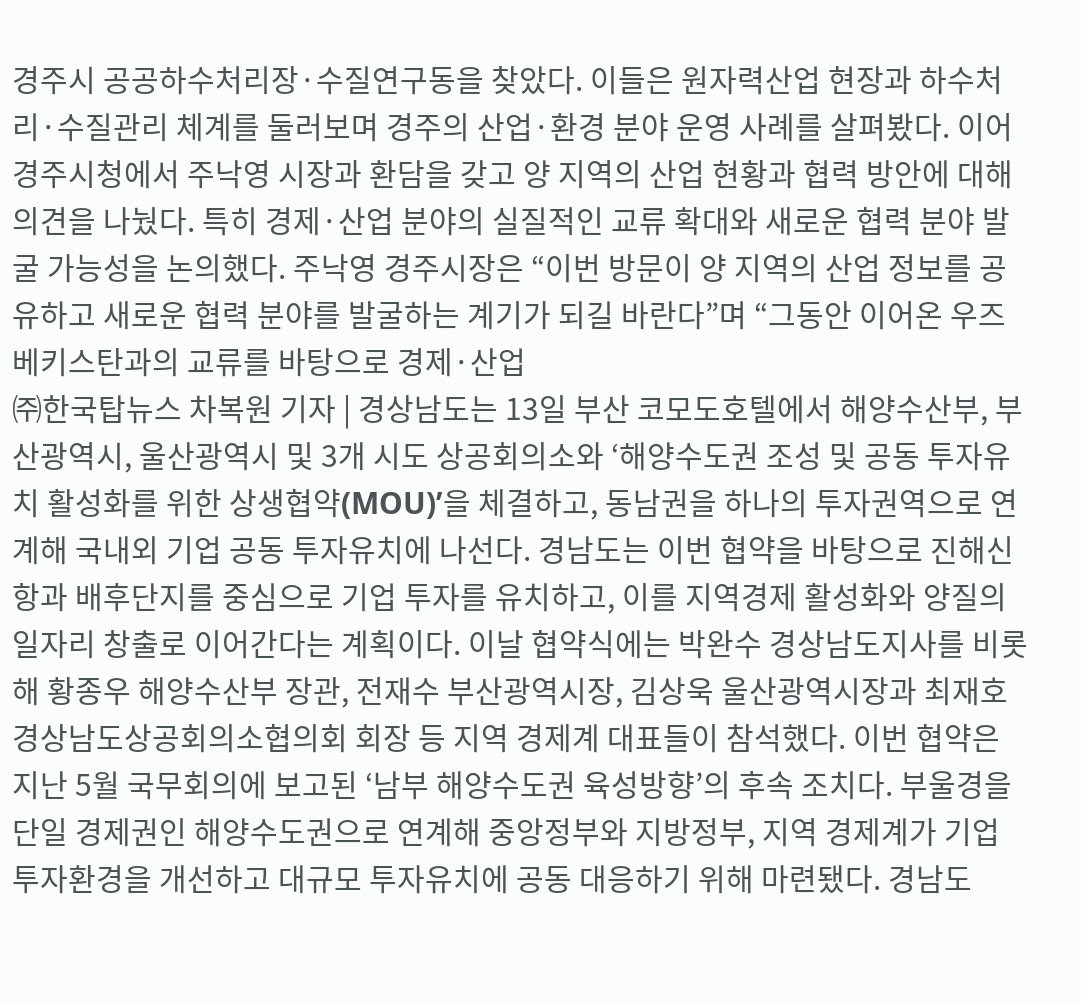경주시 공공하수처리장·수질연구동을 찾았다. 이들은 원자력산업 현장과 하수처리·수질관리 체계를 둘러보며 경주의 산업·환경 분야 운영 사례를 살펴봤다. 이어 경주시청에서 주낙영 시장과 환담을 갖고 양 지역의 산업 현황과 협력 방안에 대해 의견을 나눴다. 특히 경제·산업 분야의 실질적인 교류 확대와 새로운 협력 분야 발굴 가능성을 논의했다. 주낙영 경주시장은 “이번 방문이 양 지역의 산업 정보를 공유하고 새로운 협력 분야를 발굴하는 계기가 되길 바란다”며 “그동안 이어온 우즈베키스탄과의 교류를 바탕으로 경제·산업
㈜한국탑뉴스 차복원 기자 | 경상남도는 13일 부산 코모도호텔에서 해양수산부, 부산광역시, 울산광역시 및 3개 시도 상공회의소와 ‘해양수도권 조성 및 공동 투자유치 활성화를 위한 상생협약(MOU)’을 체결하고, 동남권을 하나의 투자권역으로 연계해 국내외 기업 공동 투자유치에 나선다. 경남도는 이번 협약을 바탕으로 진해신항과 배후단지를 중심으로 기업 투자를 유치하고, 이를 지역경제 활성화와 양질의 일자리 창출로 이어간다는 계획이다. 이날 협약식에는 박완수 경상남도지사를 비롯해 황종우 해양수산부 장관, 전재수 부산광역시장, 김상욱 울산광역시장과 최재호 경상남도상공회의소협의회 회장 등 지역 경제계 대표들이 참석했다. 이번 협약은 지난 5월 국무회의에 보고된 ‘남부 해양수도권 육성방향’의 후속 조치다. 부울경을 단일 경제권인 해양수도권으로 연계해 중앙정부와 지방정부, 지역 경제계가 기업 투자환경을 개선하고 대규모 투자유치에 공동 대응하기 위해 마련됐다. 경남도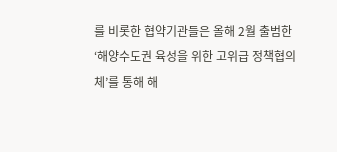를 비롯한 협약기관들은 올해 2월 출범한 ‘해양수도권 육성을 위한 고위급 정책협의체’를 통해 해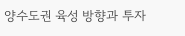양수도권 육성 방향과 투자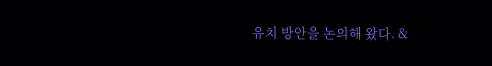유치 방안을 논의해 왔다. &